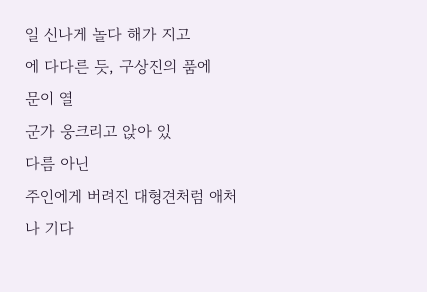일 신나게 놀다 해가 지고
에 다다른 듯, 구상진의 품에
문이 열
군가 웅크리고 앉아 있
다름 아닌
주인에게 버려진 대형견처럼 애처
나 기다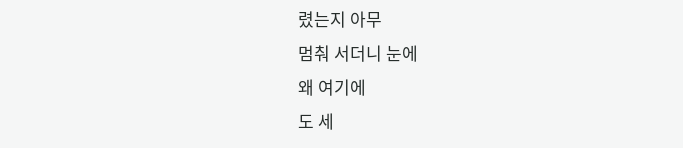렸는지 아무
멈춰 서더니 눈에
왜 여기에
도 세